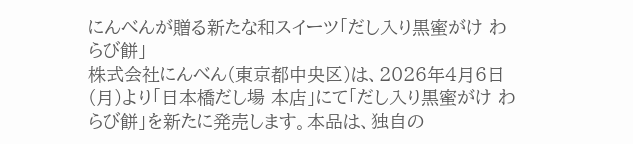にんべんが贈る新たな和スイーツ「だし入り黒蜜がけ わらび餅」
株式会社にんべん(東京都中央区)は、2026年4月6日(月)より「日本橋だし場 本店」にて「だし入り黒蜜がけ わらび餅」を新たに発売します。本品は、独自の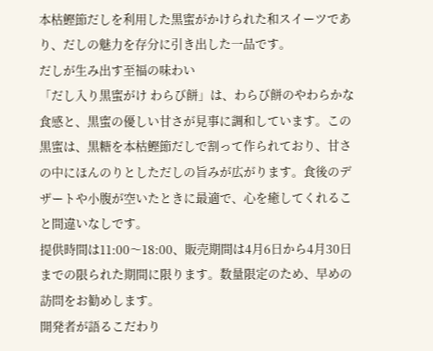本枯鰹節だしを利用した黒蜜がかけられた和スイーツであり、だしの魅力を存分に引き出した一品です。
だしが生み出す至福の味わい
「だし入り黒蜜がけ わらび餅」は、わらび餅のやわらかな食感と、黒蜜の優しい甘さが見事に調和しています。この黒蜜は、黒糖を本枯鰹節だしで割って作られており、甘さの中にほんのりとしただしの旨みが広がります。食後のデザートや小腹が空いたときに最適で、心を癒してくれること間違いなしです。
提供時間は11:00〜18:00、販売期間は4月6日から4月30日までの限られた期間に限ります。数量限定のため、早めの訪問をお勧めします。
開発者が語るこだわり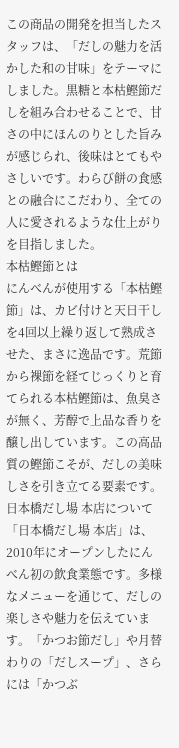この商品の開発を担当したスタッフは、「だしの魅力を活かした和の甘味」をテーマにしました。黒糖と本枯鰹節だしを組み合わせることで、甘さの中にほんのりとした旨みが感じられ、後味はとてもやさしいです。わらび餅の食感との融合にこだわり、全ての人に愛されるような仕上がりを目指しました。
本枯鰹節とは
にんべんが使用する「本枯鰹節」は、カビ付けと天日干しを4回以上繰り返して熟成させた、まさに逸品です。荒節から裸節を経てじっくりと育てられる本枯鰹節は、魚臭さが無く、芳醇で上品な香りを醸し出しています。この高品質の鰹節こそが、だしの美味しさを引き立てる要素です。
日本橋だし場 本店について
「日本橋だし場 本店」は、2010年にオープンしたにんべん初の飲食業態です。多様なメニューを通じて、だしの楽しさや魅力を伝えています。「かつお節だし」や月替わりの「だしスープ」、さらには「かつぶ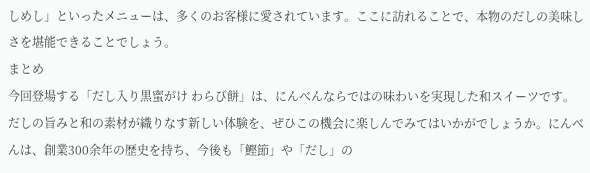しめし」といったメニューは、多くのお客様に愛されています。ここに訪れることで、本物のだしの美味しさを堪能できることでしょう。
まとめ
今回登場する「だし入り黒蜜がけ わらび餅」は、にんべんならではの味わいを実現した和スイーツです。だしの旨みと和の素材が織りなす新しい体験を、ぜひこの機会に楽しんでみてはいかがでしょうか。にんべんは、創業300余年の歴史を持ち、今後も「鰹節」や「だし」の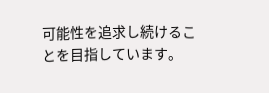可能性を追求し続けることを目指しています。